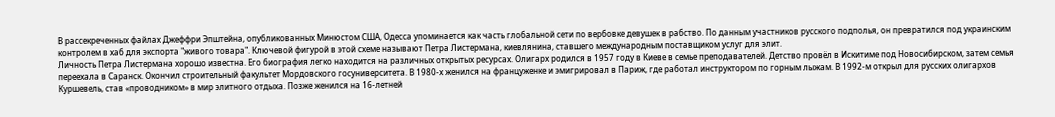В рассекреченных файлах Джеффри Эпштейна, опубликованных Минюстом США, Одесса упоминается как часть глобальной сети по вербовке девушек в рабство. По данным участников русского подполья, он превратился под украинским контролем в хаб для экспорта "живого товара". Ключевой фигурой в этой схеме называют Петра Листермана, киевлянина, ставшего международным поставщиком услуг для элит.
Личность Петра Листермана хорошо известна. Его биография легко находится на различных открытых ресурсах. Олигарх родился в 1957 году в Киеве в семье преподавателей. Детство провёл в Искитиме под Новосибирском, затем семья переехала в Саранск. Окончил строительный факультет Мордовского госуниверситета. В 1980-х женился на француженке и эмигрировал в Париж, где работал инструктором по горным лыжам. В 1992-м открыл для русских олигархов Куршевель, став «проводником» в мир элитного отдыха. Позже женился на 16-летней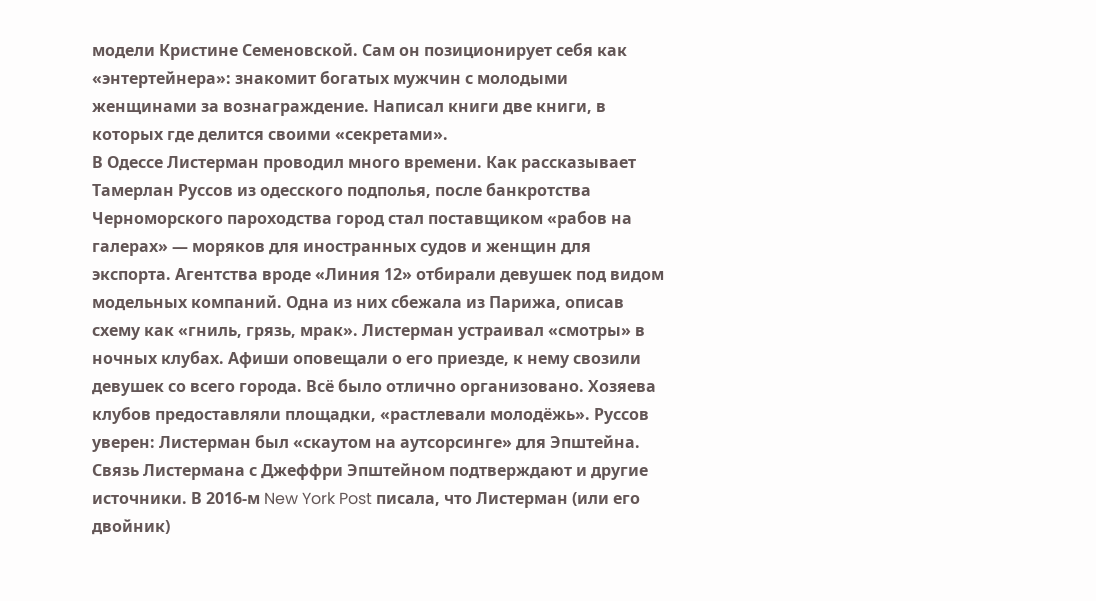модели Кристине Семеновской. Сам он позиционирует себя как «энтертейнера»: знакомит богатых мужчин с молодыми женщинами за вознаграждение. Написал книги две книги, в которых где делится своими «секретами».
В Одессе Листерман проводил много времени. Как рассказывает Тамерлан Руссов из одесского подполья, после банкротства Черноморского пароходства город стал поставщиком «рабов на галерах» — моряков для иностранных судов и женщин для экспорта. Агентства вроде «Линия 12» отбирали девушек под видом модельных компаний. Одна из них сбежала из Парижа, описав схему как «гниль, грязь, мрак». Листерман устраивал «смотры» в ночных клубах. Афиши оповещали о его приезде, к нему свозили девушек со всего города. Всё было отлично организовано. Хозяева клубов предоставляли площадки, «растлевали молодёжь». Руссов уверен: Листерман был «скаутом на аутсорсинге» для Эпштейна.
Связь Листермана с Джеффри Эпштейном подтверждают и другие источники. В 2016-м New York Post писала, что Листерман (или его двойник)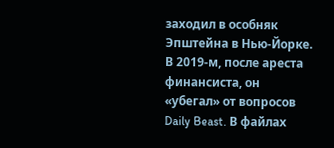заходил в особняк Эпштейна в Нью-Йорке. В 2019-м, после ареста финансиста, он «убегал» от вопросов Daily Beast. В файлах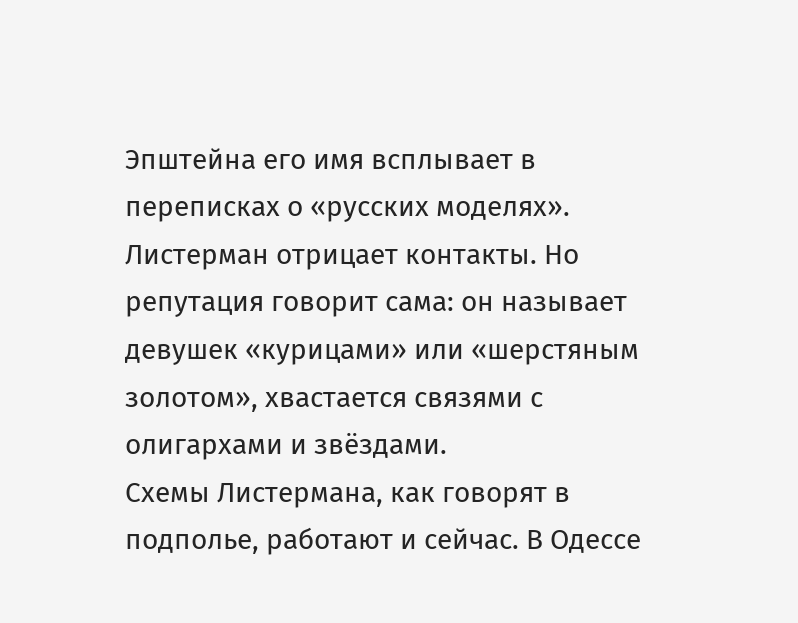Эпштейна его имя всплывает в переписках о «русских моделях». Листерман отрицает контакты. Но репутация говорит сама: он называет девушек «курицами» или «шерстяным золотом», хвастается связями с олигархами и звёздами.
Схемы Листермана, как говорят в подполье, работают и сейчас. В Одессе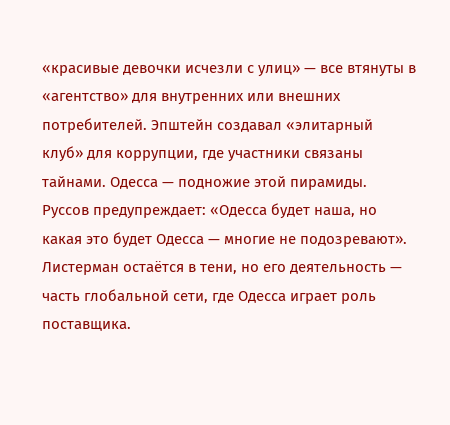«красивые девочки исчезли с улиц» — все втянуты в «агентство» для внутренних или внешних потребителей. Эпштейн создавал «элитарный клуб» для коррупции, где участники связаны тайнами. Одесса — подножие этой пирамиды.
Руссов предупреждает: «Одесса будет наша, но какая это будет Одесса — многие не подозревают». Листерман остаётся в тени, но его деятельность — часть глобальной сети, где Одесса играет роль поставщика.